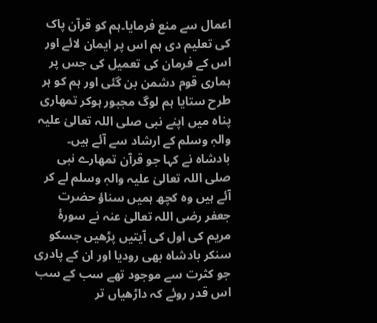اعمال سے منع فرمایا۔ہم کو قرآن پاک کی تعلیم دی ہم اس پر ایمان لائے اور اس کے فرمان کی تعمیل کی جس پر ہماری قوم دشمن بن گئی اور ہم کو ہر طرح ستایا ہم لوگ مجبور ہوکر تمھاری پناہ میں اپنے نبی صلی اللہ تعالیٰ علیہ والہٖ وسلم کے ارشاد سے آئے ہیں۔
بادشاہ نے کہا جو قرآن تمھارے نبی صلی اللہ تعالیٰ علیہ والہٖ وسلم لے کر آئے ہیں وہ کچھ ہمیں سناؤ حضرت جعفر رضی اللہ تعالیٰ عنہ نے سورهٔ مریم کی اول کی آیتیں پڑھیں جسکو سنکر بادشاہ بھی رودیا اور ان کے پادری جو کثرت سے موجود تھے سب کے سب اس قدر روئے کہ داڑھیاں تر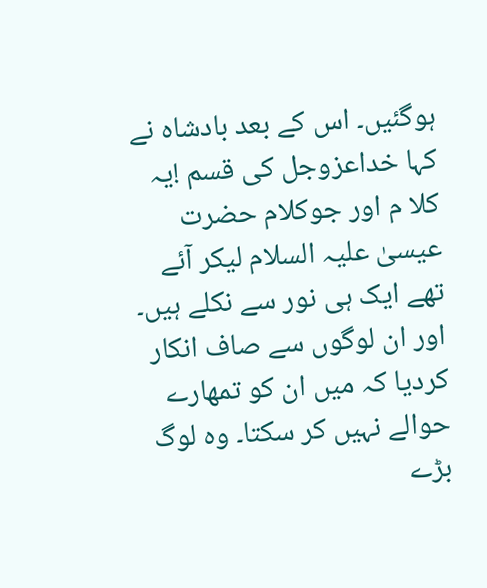ہوگئیں۔ اس کے بعد بادشاہ نے کہا خداعزوجل کی قسم !یہ کلا م اور جوکلام حضرت عیسیٰ علیہ السلام لیکر آئے تھے ایک ہی نور سے نکلے ہیں۔ اور ان لوگوں سے صاف انکار کردیا کہ میں ان کو تمھارے حوالے نہیں کر سکتا۔ وہ لوگ بڑے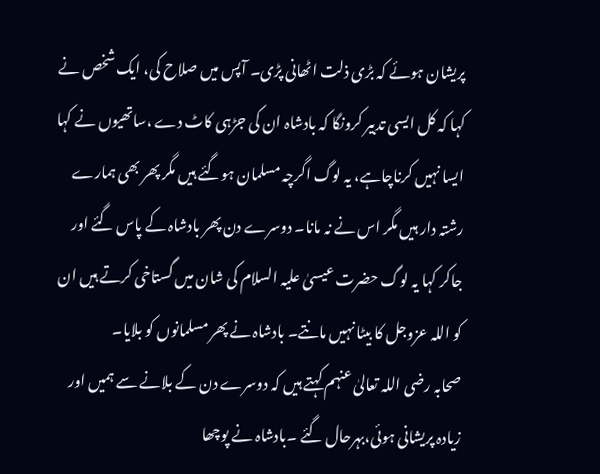پریشان ہوئے کہ بڑی ذلت اٹھانی پڑی۔ آپس میں صلاح کی، ایک شخص نے کہا کہ کل ایسی تدبیر کرونگا کہ بادشاہ ان کی جڑہی کاٹ دے ،ساتھیوں نے کہا ایسا نہیں کرناچاہے، یہ لوگ اگرچہ مسلمان ہوگئے ہیں مگر پھر بھی ہمارے رشتہ دار ہیں مگر اس نے نہ مانا۔ دوسرے دن پھر بادشاہ کے پاس گئے اور جاکر کہا یہ لوگ حضرت عیسیٰ علیہ السلام کی شان میں گستاخی کرتے ہیں ان کو اللہ عزوجل کا بیٹا نہیں مانتے۔ بادشاہ نے پھر مسلمانوں کو بلایا۔
صحابہ رضی اللہ تعالیٰ عنہم کہتے ہیں کہ دوسرے دن کے بلانے سے ہمیں اور زیادہ پریشانی ہوئی،بہرحال گئے ۔بادشاہ نے پوچھا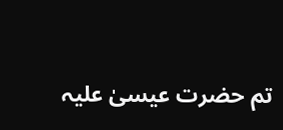تم حضرت عیسیٰ علیہ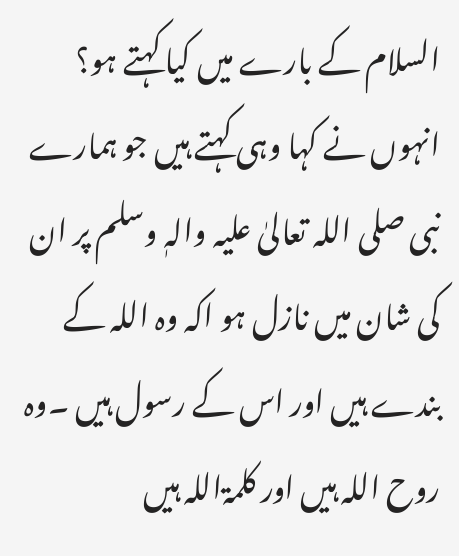السلام کے بارے میں کیا کہتے ہو؟ انہوں نے کہا وہی کہتے ہیں جو ہمارے نبی صلی اللہ تعالیٰ علیہ والہٖ وسلم پر ان کی شان میں نازل ہو اکہ وہ اللہ کے بندے ہیں اور اس کے رسول ہیں ۔وہ روح اللہ ہیں اور کلمۃاللہ ہیں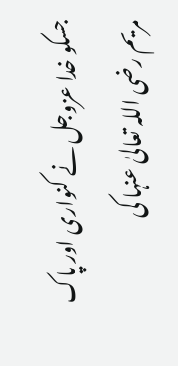جسکو خدا عزوجل نے کنواری اور پاک مریم رضی اللہ تعالیٰ عنہا کی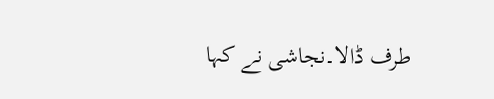طرف ڈالا۔نجاشی نے کہا